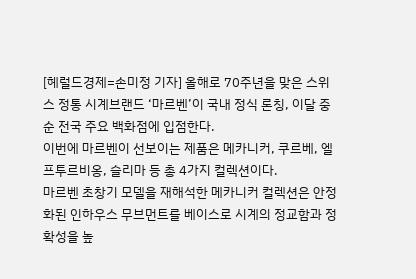[헤럴드경제=손미정 기자] 올해로 70주년을 맞은 스위스 정통 시계브랜드 ‘마르벤’이 국내 정식 론칭, 이달 중순 전국 주요 백화점에 입점한다.
이번에 마르벤이 선보이는 제품은 메카니커, 쿠르베, 엘프투르비옹, 슬리마 등 총 4가지 컬렉션이다.
마르벤 초창기 모델을 재해석한 메카니커 컬렉션은 안정화된 인하우스 무브먼트를 베이스로 시계의 정교함과 정확성을 높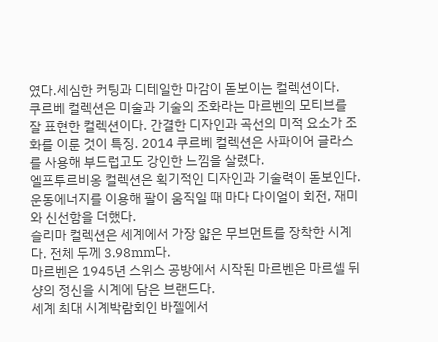였다.세심한 커팅과 디테일한 마감이 돋보이는 컬렉션이다.
쿠르베 컬렉션은 미술과 기술의 조화라는 마르벤의 모티브를 잘 표현한 컬렉션이다. 간결한 디자인과 곡선의 미적 요소가 조화를 이룬 것이 특징. 2014 쿠르베 컬렉션은 사파이어 글라스를 사용해 부드럽고도 강인한 느낌을 살렸다.
엘프투르비옹 컬렉션은 획기적인 디자인과 기술력이 돋보인다. 운동에너지를 이용해 팔이 움직일 때 마다 다이얼이 회전, 재미와 신선함을 더했다.
슬리마 컬렉션은 세계에서 가장 얇은 무브먼트를 장착한 시계다. 전체 두께 3.98mm다.
마르벤은 1945년 스위스 공방에서 시작된 마르벤은 마르셀 뒤샹의 정신을 시계에 담은 브랜드다.
세계 최대 시계박람회인 바젤에서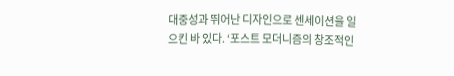대중성과 뛰어난 디자인으로 센세이션을 일으킨 바 있다. ‘포스트 모더니즘의 창조적인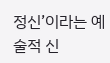정신’이라는 예술적 신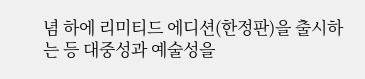념 하에 리미티드 에디션(한정판)을 출시하는 등 대중성과 예술성을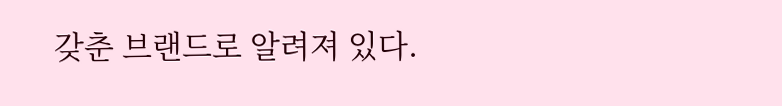갖춘 브랜드로 알려져 있다.